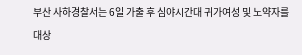부산 사하경찰서는 6일 가출 후 심야시간대 귀가여성 및 노약자를 대상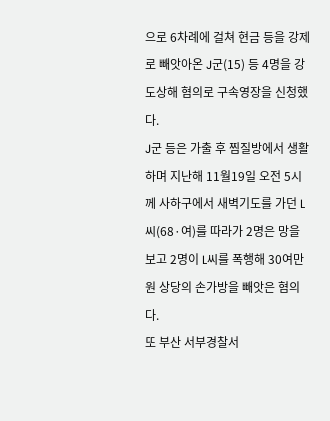으로 6차례에 걸쳐 현금 등을 강제로 빼앗아온 J군(15) 등 4명을 강도상해 혐의로 구속영장을 신청했다.
J군 등은 가출 후 찜질방에서 생활하며 지난해 11월19일 오전 5시께 사하구에서 새벽기도를 가던 L씨(68·여)를 따라가 2명은 망을 보고 2명이 L씨를 폭행해 30여만 원 상당의 손가방을 빼앗은 혐의다.
또 부산 서부경찰서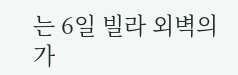는 6일 빌라 외벽의 가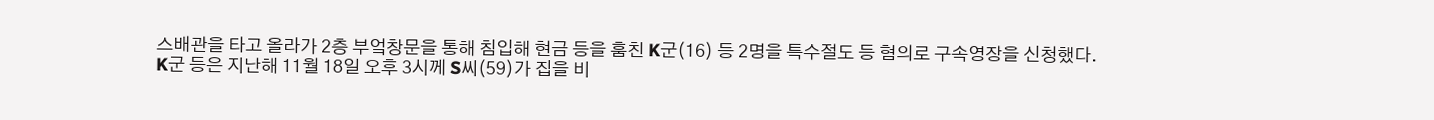스배관을 타고 올라가 2층 부엌창문을 통해 침입해 현금 등을 훔친 K군(16) 등 2명을 특수절도 등 혐의로 구속영장을 신청했다.
K군 등은 지난해 11월 18일 오후 3시께 S씨(59)가 집을 비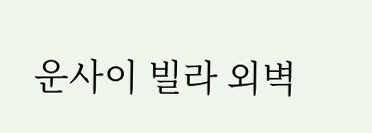운사이 빌라 외벽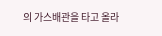의 가스배관을 타고 올라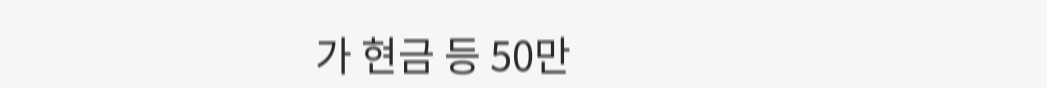가 현금 등 50만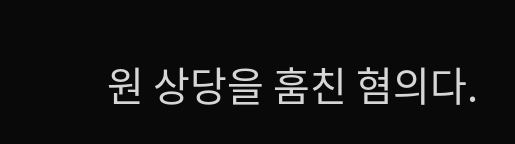원 상당을 훔친 혐의다.